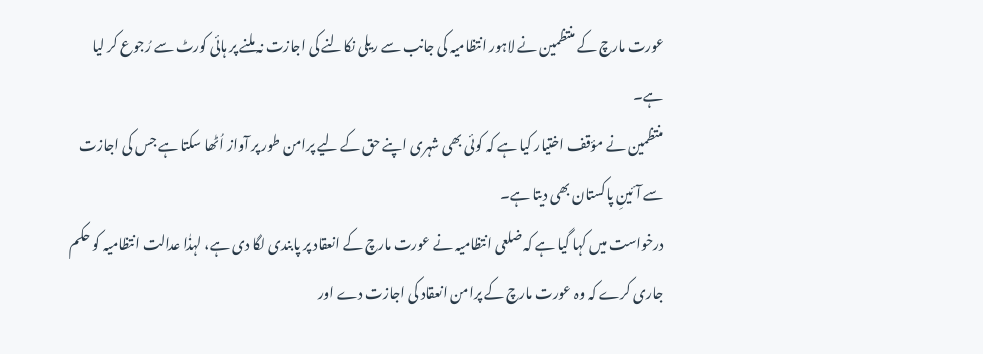عورت مارچ کے منتظمین نے لاہور انتظامیہ کی جانب سے ریلی نکالنے کی اجازت نہ ملنے پر ہائی کورٹ سے رُجوع کر لیا ہے۔
منتظمین نے مؤقف اختیار کیا ہے کہ کوئی بھی شہری اپنے حق کے لیے پرامن طور پر آواز اُٹھا سکتا ہے جس کی اجازت سے آئینِ پاکستان بھی دیتا ہے۔
درخواست میں کہا گیا ہے کہ ضلعی انتظامیہ نے عورت مارچ کے انعقاد پر پابندی لگا دی ہے، لہذٰا عدالت انتظامیہ کو حکم جاری کرے کہ وہ عورت مارچ کے پرامن انعقاد کی اجازت دے اور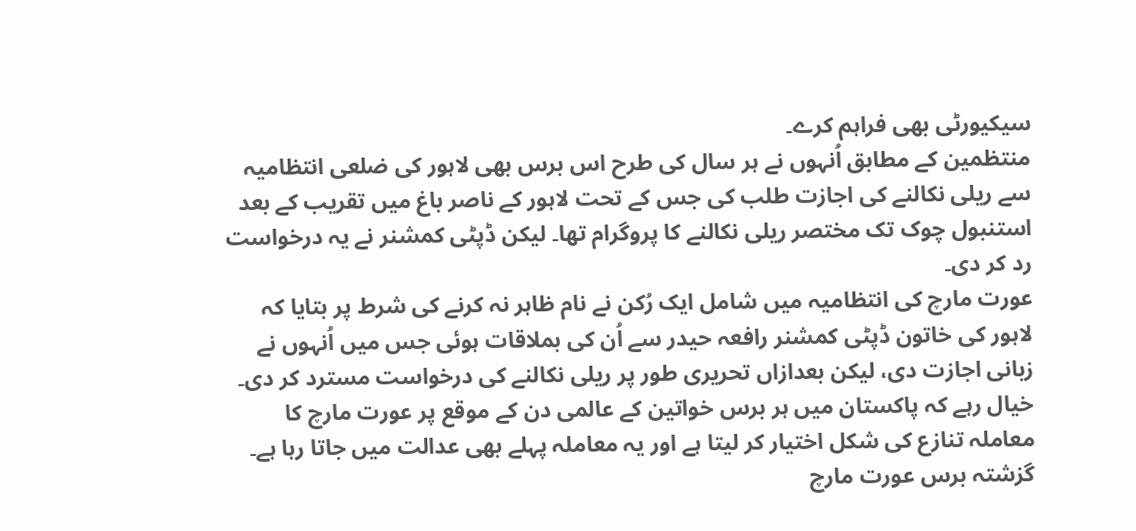سیکیورٹی بھی فراہم کرے۔
منتظمین کے مطابق اُنہوں نے ہر سال کی طرح اس برس بھی لاہور کی ضلعی انتظامیہ سے ریلی نکالنے کی اجازت طلب کی جس کے تحت لاہور کے ناصر باغ میں تقریب کے بعد استنبول چوک تک مختصر ریلی نکالنے کا پروگرام تھا۔ لیکن ڈپٹی کمشنر نے یہ درخواست رد کر دی۔
عورت مارچ کی انتظامیہ میں شامل ایک رُکن نے نام ظاہر نہ کرنے کی شرط پر بتایا کہ لاہور کی خاتون ڈپٹی کمشنر رافعہ حیدر سے اُن کی بملاقات ہوئی جس میں اُنہوں نے زبانی اجازت دی، لیکن بعدازاں تحریری طور پر ریلی نکالنے کی درخواست مسترد کر دی۔
خیال رہے کہ پاکستان میں ہر برس خواتین کے عالمی دن کے موقع پر عورت مارچ کا معاملہ تنازع کی شکل اختیار کر لیتا ہے اور یہ معاملہ پہلے بھی عدالت میں جاتا رہا ہے۔ گزشتہ برس عورت مارچ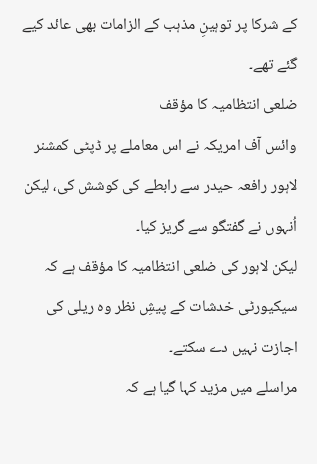کے شرکا پر توہینِ مذہب کے الزامات بھی عائد کیے گئے تھے۔
ضلعی انتظامیہ کا مؤقف
وائس آف امریکہ نے اس معاملے پر ڈپٹی کمشنر لاہور رافعہ حیدر سے رابطے کی کوشش کی، لیکن اُنہوں نے گفتگو سے گریز کیا۔
لیکن لاہور کی ضلعی انتظامیہ کا مؤقف ہے کہ سیکیورٹی خدشات کے پیشِ نظر وہ ریلی کی اجازت نہیں دے سکتے۔
مراسلے میں مزید کہا گیا ہے کہ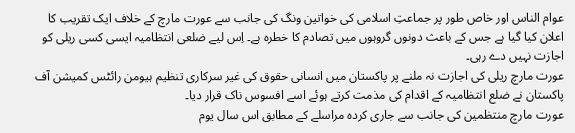عوام الناس اور خاص طور پر جماعتِ اسلامی کی خواتین ونگ کی جانب سے عورت مارچ کے خلاف ایک تقریب کا اعلان کیا گیا ہے جس کے باعث دونوں گروہوں میں تصادم کا خطرہ ہے۔ اِس لیے ضلعی انتظامیہ ایسی کسی ریلی کو اجازت نہیں دے رہی۔
عورت مارچ ریلی کی اجازت نہ ملنے پر پاکستان میں انسانی حقوق کی غیر سرکاری تنظیم ہیومن رائٹس کمیشن آف پاکستان نے ضلع انتظامیہ کے اقدام کی مذمت کرتے ہوئے اسے افسوس ناک قرار دیا۔
عورت مارچ منتظمین کی جانب سے جاری کردہ مراسلے کے مطابق اس سال یوم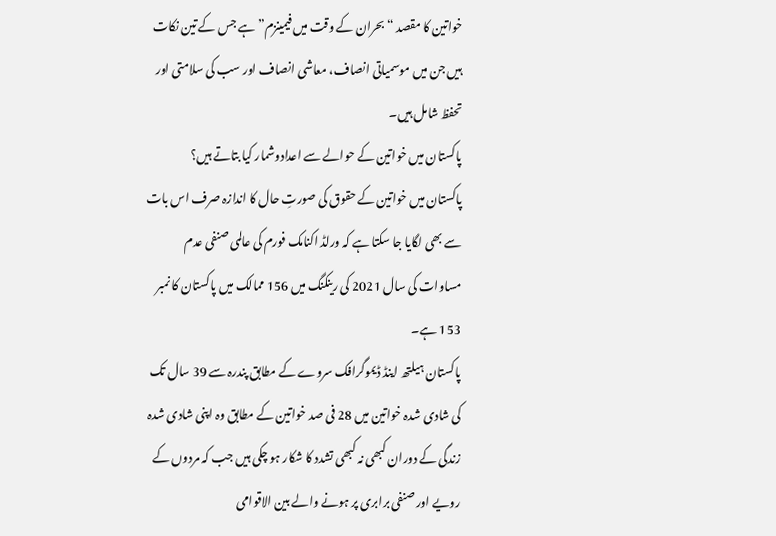خواتین کا مقصد “بحران کے وقت میں فیمینزم” ہے جس کے تین نکات ہیں جن میں موسمیاتی انصاف، معاشی انصاف اور سب کی سلامتی اور تحفظ شامل ہیں۔
پاکستان میں خواتین کے حوالے سے اعدادوشمار کیا بتاتے ہیں؟
پاکستان میں خواتین کے حقوق کی صورتِ حال کا اندازہ صرف اس بات سے بھی لگایا جا سکتا ہے کہ ورلڈ اکنامک فورم کی عالمی صنفی عدم مساوات کی سال 2021 کی رینکنگ میں 156 ممالک میں پاکستان کا نمبر 153 ہے۔
پاکستان ہیلتھ اینڈ ڈیموگرافک سروے کے مطابق پندرہ سے 39 سال تک کی شادی شدہ خواتین میں 28 فی صد خواتین کے مطابق وہ اپنی شادی شدہ زندگی کے دوران کبھی نہ کبھی تشدد کا شکار ہو چکی ہیں جب کہ مردوں کے رویے اور صنفی برابری پر ہونے والے بین الاقوامی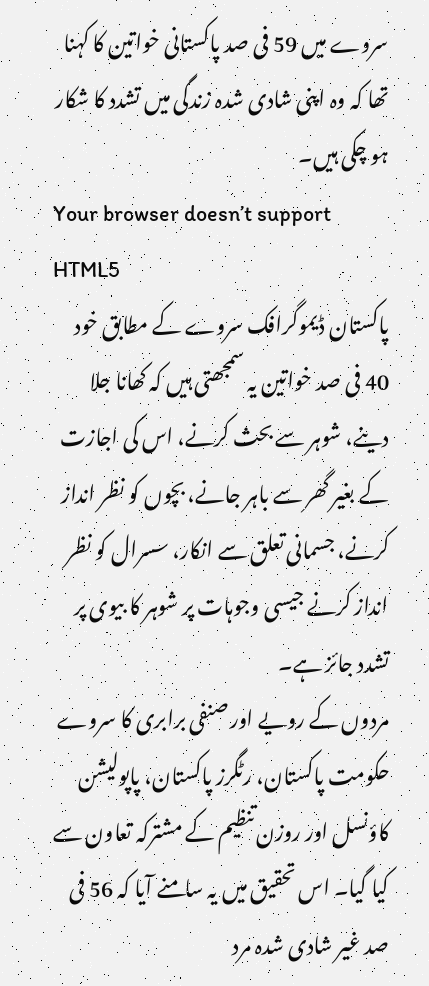سروے میں 59 فی صد پاکستانی خواتین کا کہنا تھا کہ وہ اپنی شادی شدہ زندگی میں تشدد کا شکار ہو چکی ہیں۔
Your browser doesn’t support HTML5
پاکستان ڈیموگرافک سروے کے مطابق خود 40 فی صد خواتین یہ سمجھتی ہیں کہ کھانا جلا دینے، شوہر سے بحث کرنے، اس کی اجازت کے بغیر گھر سے باہر جانے، بچوں کو نظر انداز کرنے، جسمانی تعلق سے انکار، سسرال کو نظر انداز کرنے جیسی وجوہات پر شوہر کا بیوی پر تشدد جائز ہے۔
مردوں کے رویے اور صنفی برابری کا سروے حکومت پاکستان، رٹگرز پاکستان، پاپولیشن کاؤنسل اور روزن تنظیم کے مشترکہ تعاون سے کیا گیا۔ اس تحقیق میں یہ سامنے آیا کہ 56 فی صد غیر شادی شدہ مرد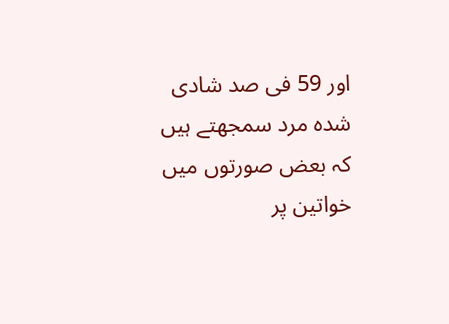اور 59 فی صد شادی شدہ مرد سمجھتے ہیں کہ بعض صورتوں میں خواتین پر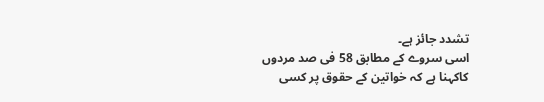تشدد جائز ہے۔
اسی سروے کے مطابق 58 فی صد مردوں کاکہنا ہے کہ خواتین کے حقوق پر کسی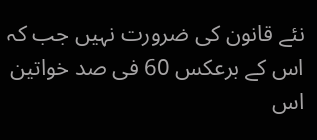نئے قانون کی ضرورت نہیں جب کہ اس کے برعکس 60 فی صد خواتین اس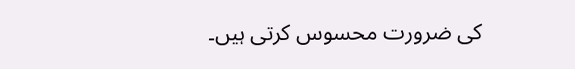کی ضرورت محسوس کرتی ہیں۔